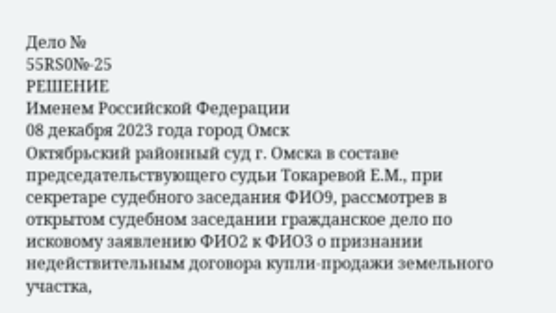Дело №
55RS0№-25
РЕШЕНИЕ
Именем Российской Федерации
08 декабря 2023 года город Омск
Октябрьский районный суд г. Омска в составе председательствующего судьи Токаревой Е.М., при секретаре судебного заседания ФИО9, рассмотрев в открытом судебном заседании гражданское дело по исковому заявлению ФИО2 к ФИО3 о признании недействительным договора купли-продажи земельного участка,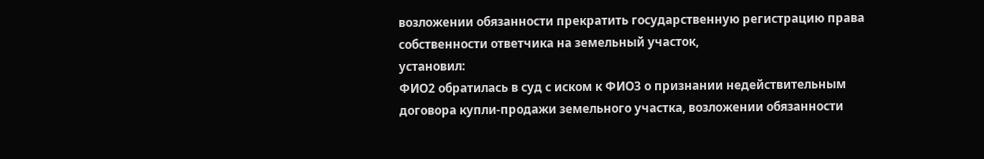возложении обязанности прекратить государственную регистрацию права собственности ответчика на земельный участок,
установил:
ФИО2 обратилась в суд с иском к ФИО3 о признании недействительным договора купли-продажи земельного участка, возложении обязанности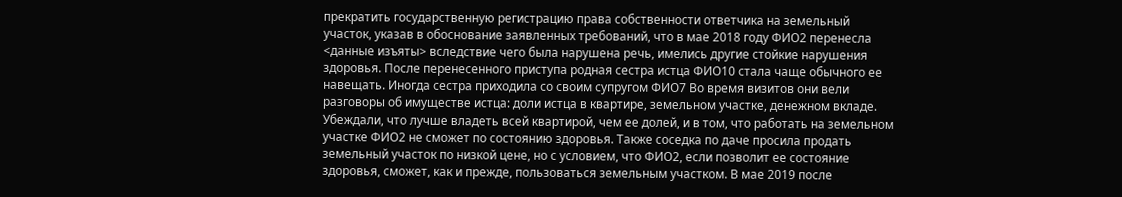прекратить государственную регистрацию права собственности ответчика на земельный участок, указав в обоснование заявленных требований, что в мае 2018 году ФИО2 перенесла <данные изъяты> вследствие чего была нарушена речь, имелись другие стойкие нарушения здоровья. После перенесенного приступа родная сестра истца ФИО10 стала чаще обычного ее навещать. Иногда сестра приходила со своим супругом ФИО7 Во время визитов они вели разговоры об имуществе истца: доли истца в квартире, земельном участке, денежном вкладе. Убеждали, что лучше владеть всей квартирой, чем ее долей, и в том, что работать на земельном участке ФИО2 не сможет по состоянию здоровья. Также соседка по даче просила продать земельный участок по низкой цене, но с условием, что ФИО2, если позволит ее состояние здоровья, сможет, как и прежде, пользоваться земельным участком. В мае 2019 после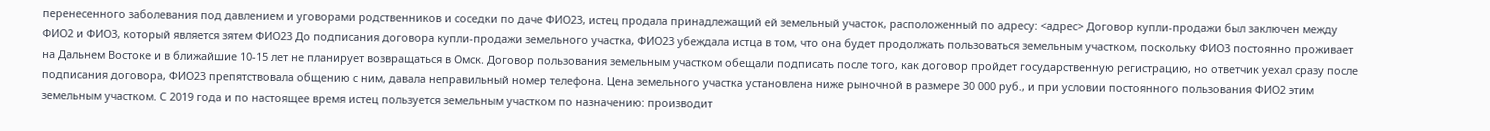перенесенного заболевания под давлением и уговорами родственников и соседки по даче ФИО23, истец продала принадлежащий ей земельный участок, расположенный по адресу: <адрес> Договор купли-продажи был заключен между ФИО2 и ФИО3, который является зятем ФИО23 До подписания договора купли-продажи земельного участка, ФИО23 убеждала истца в том, что она будет продолжать пользоваться земельным участком, поскольку ФИО3 постоянно проживает на Дальнем Востоке и в ближайшие 10-15 лет не планирует возвращаться в Омск. Договор пользования земельным участком обещали подписать после того, как договор пройдет государственную регистрацию, но ответчик уехал сразу после подписания договора, ФИО23 препятствовала общению с ним, давала неправильный номер телефона. Цена земельного участка установлена ниже рыночной в размере 30 000 руб., и при условии постоянного пользования ФИО2 этим земельным участком. С 2019 года и по настоящее время истец пользуется земельным участком по назначению: производит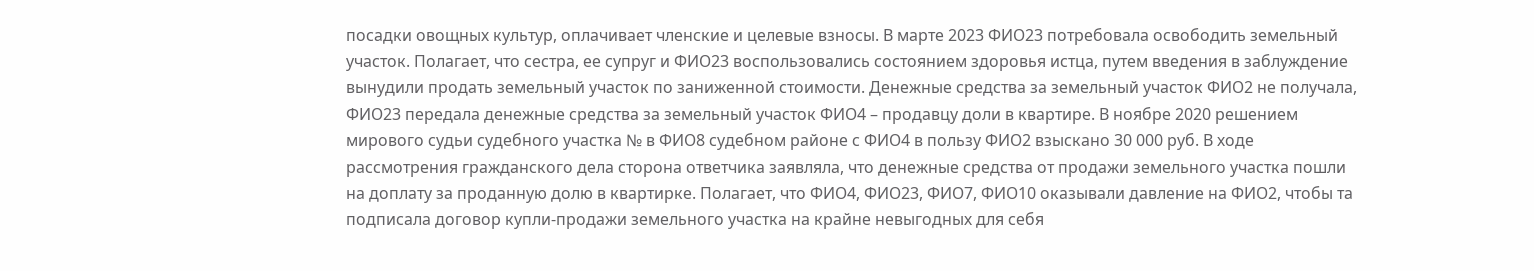посадки овощных культур, оплачивает членские и целевые взносы. В марте 2023 ФИО23 потребовала освободить земельный участок. Полагает, что сестра, ее супруг и ФИО23 воспользовались состоянием здоровья истца, путем введения в заблуждение вынудили продать земельный участок по заниженной стоимости. Денежные средства за земельный участок ФИО2 не получала, ФИО23 передала денежные средства за земельный участок ФИО4 – продавцу доли в квартире. В ноябре 2020 решением мирового судьи судебного участка № в ФИО8 судебном районе с ФИО4 в пользу ФИО2 взыскано 30 000 руб. В ходе рассмотрения гражданского дела сторона ответчика заявляла, что денежные средства от продажи земельного участка пошли на доплату за проданную долю в квартирке. Полагает, что ФИО4, ФИО23, ФИО7, ФИО10 оказывали давление на ФИО2, чтобы та подписала договор купли-продажи земельного участка на крайне невыгодных для себя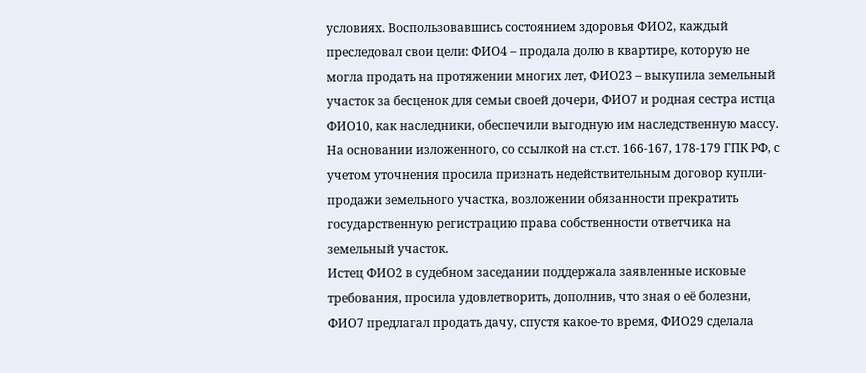условиях. Воспользовавшись состоянием здоровья ФИО2, каждый преследовал свои цели: ФИО4 – продала долю в квартире, которую не могла продать на протяжении многих лет, ФИО23 – выкупила земельный участок за бесценок для семьи своей дочери, ФИО7 и родная сестра истца ФИО10, как наследники, обеспечили выгодную им наследственную массу. На основании изложенного, со ссылкой на ст.ст. 166-167, 178-179 ГПК РФ, с учетом уточнения просила признать недействительным договор купли-продажи земельного участка, возложении обязанности прекратить государственную регистрацию права собственности ответчика на земельный участок.
Истец ФИО2 в судебном заседании поддержала заявленные исковые требования, просила удовлетворить, дополнив, что зная о её болезни, ФИО7 предлагал продать дачу, спустя какое-то время, ФИО29 сделала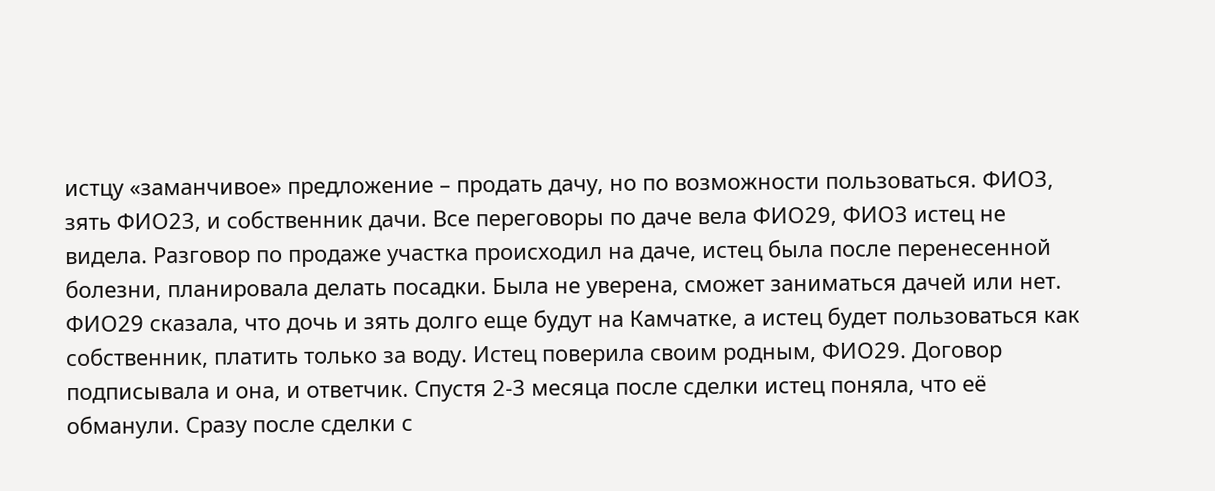истцу «заманчивое» предложение – продать дачу, но по возможности пользоваться. ФИО3, зять ФИО23, и собственник дачи. Все переговоры по даче вела ФИО29, ФИО3 истец не видела. Разговор по продаже участка происходил на даче, истец была после перенесенной болезни, планировала делать посадки. Была не уверена, сможет заниматься дачей или нет. ФИО29 сказала, что дочь и зять долго еще будут на Камчатке, а истец будет пользоваться как собственник, платить только за воду. Истец поверила своим родным, ФИО29. Договор подписывала и она, и ответчик. Спустя 2-3 месяца после сделки истец поняла, что её обманули. Сразу после сделки с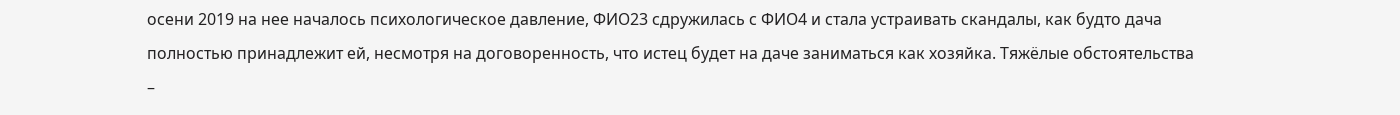осени 2019 на нее началось психологическое давление, ФИО23 сдружилась с ФИО4 и стала устраивать скандалы, как будто дача полностью принадлежит ей, несмотря на договоренность, что истец будет на даче заниматься как хозяйка. Тяжёлые обстоятельства –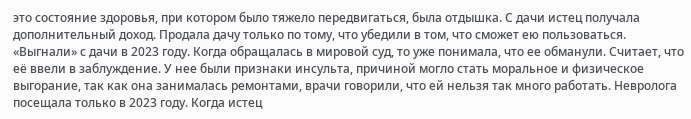это состояние здоровья, при котором было тяжело передвигаться, была отдышка. С дачи истец получала дополнительный доход. Продала дачу только по тому, что убедили в том, что сможет ею пользоваться. «Выгнали» с дачи в 2023 году. Когда обращалась в мировой суд, то уже понимала, что ее обманули. Считает, что её ввели в заблуждение. У нее были признаки инсульта, причиной могло стать моральное и физическое выгорание, так как она занималась ремонтами, врачи говорили, что ей нельзя так много работать. Невролога посещала только в 2023 году. Когда истец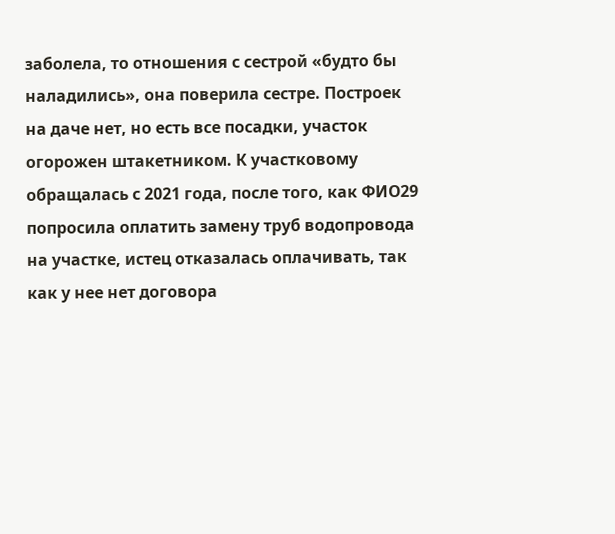заболела, то отношения с сестрой «будто бы наладились», она поверила сестре. Построек на даче нет, но есть все посадки, участок огорожен штакетником. К участковому обращалась с 2021 года, после того, как ФИО29 попросила оплатить замену труб водопровода на участке, истец отказалась оплачивать, так как у нее нет договора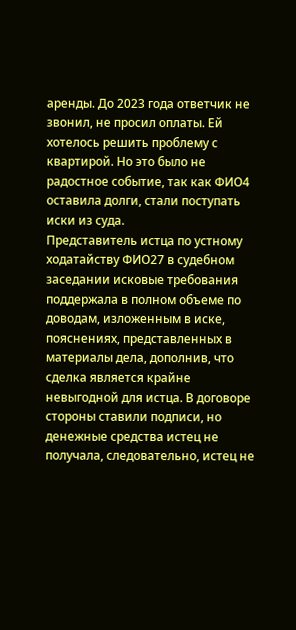аренды. До 2023 года ответчик не звонил, не просил оплаты. Ей хотелось решить проблему с квартирой. Но это было не радостное событие, так как ФИО4 оставила долги, стали поступать иски из суда.
Представитель истца по устному ходатайству ФИО27 в судебном заседании исковые требования поддержала в полном объеме по доводам, изложенным в иске, пояснениях, представленных в материалы дела, дополнив, что сделка является крайне невыгодной для истца. В договоре стороны ставили подписи, но денежные средства истец не получала, следовательно, истец не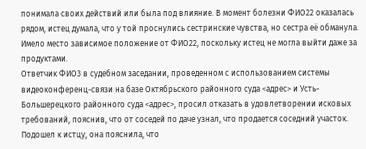понимала своих действий или была под влияние. В момент болезни ФИО22 оказалась рядом, истец думала, что у той проснулись сестринские чувства, но сестра её обманула. Имело место зависимое положение от ФИО22, поскольку истец не могла выйти даже за продуктами.
Ответчик ФИО3 в судебном заседании, проведенном с использованием системы видеоконференц-связи на базе Октябрьского районного суда <адрес> и Усть-Большерецкого районного суда <адрес>, просил отказать в удовлетворении исковых требований, пояснив, что от соседей по даче узнал, что продается соседний участок. Подошел к истцу, она пояснила, что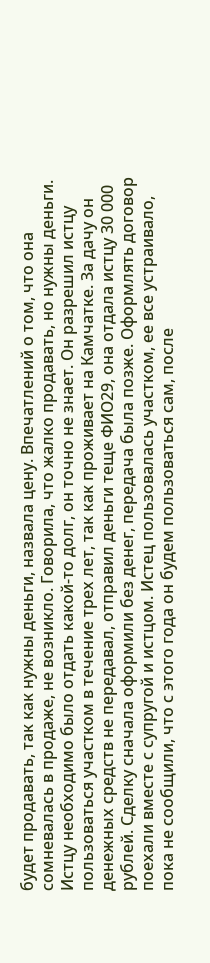будет продавать, так как нужны деньги, назвала цену. Впечатлений о том, что она сомневалась в продаже, не возникло. Говорила, что жалко продавать, но нужны деньги. Истцу необходимо было отдать какой-то долг, он точно не знает. Он разрешил истцу пользоваться участком в течение трех лет, так как проживает на Камчатке. За дачу он денежных средств не передавал, отправил деньги теще ФИО29, она отдала истцу 30 000 рублей. Сделку сначала оформили без денег, передача была позже. Оформлять договор поехали вместе с супругой и истцом. Истец пользовалась участком, ее все устраивало, пока не сообщили, что с этого года он будем пользоваться сам, после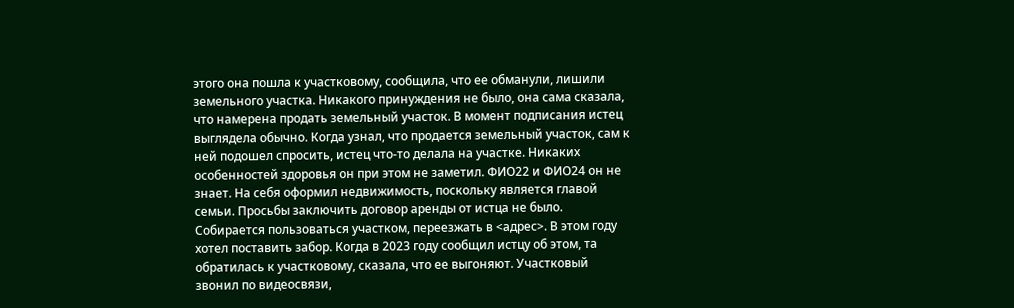этого она пошла к участковому, сообщила, что ее обманули, лишили земельного участка. Никакого принуждения не было, она сама сказала, что намерена продать земельный участок. В момент подписания истец выглядела обычно. Когда узнал, что продается земельный участок, сам к ней подошел спросить, истец что-то делала на участке. Никаких особенностей здоровья он при этом не заметил. ФИО22 и ФИО24 он не знает. На себя оформил недвижимость, поскольку является главой семьи. Просьбы заключить договор аренды от истца не было. Собирается пользоваться участком, переезжать в <адрес>. В этом году хотел поставить забор. Когда в 2023 году сообщил истцу об этом, та обратилась к участковому, сказала, что ее выгоняют. Участковый звонил по видеосвязи,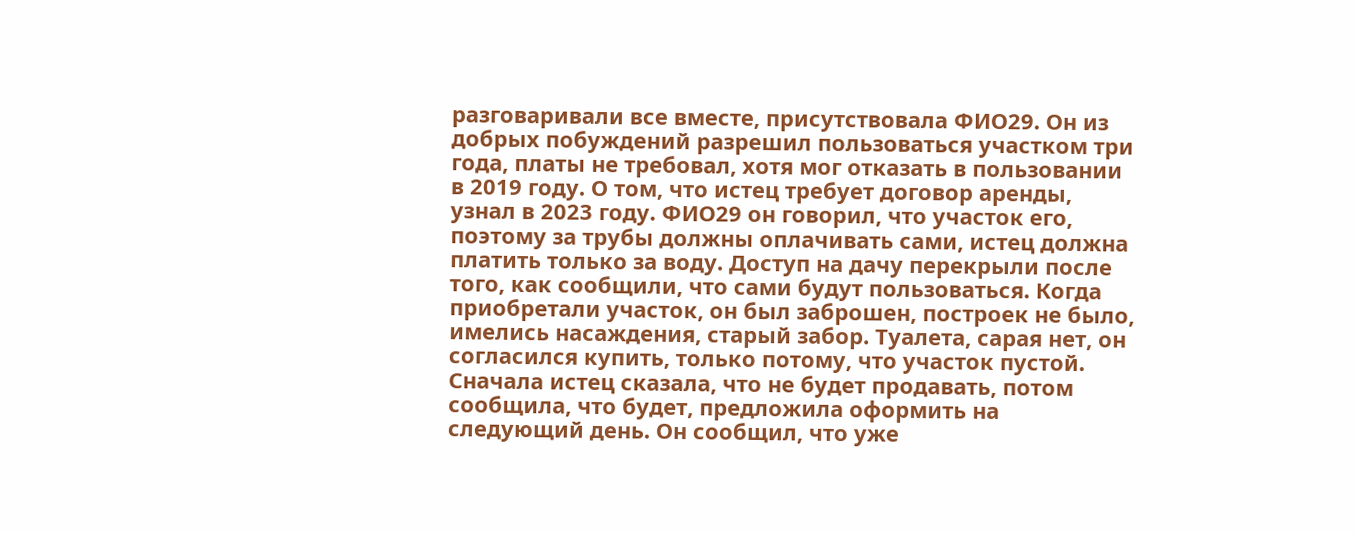разговаривали все вместе, присутствовала ФИО29. Он из добрых побуждений разрешил пользоваться участком три года, платы не требовал, хотя мог отказать в пользовании в 2019 году. О том, что истец требует договор аренды, узнал в 2023 году. ФИО29 он говорил, что участок его, поэтому за трубы должны оплачивать сами, истец должна платить только за воду. Доступ на дачу перекрыли после того, как сообщили, что сами будут пользоваться. Когда приобретали участок, он был заброшен, построек не было, имелись насаждения, старый забор. Туалета, сарая нет, он согласился купить, только потому, что участок пустой. Сначала истец сказала, что не будет продавать, потом сообщила, что будет, предложила оформить на следующий день. Он сообщил, что уже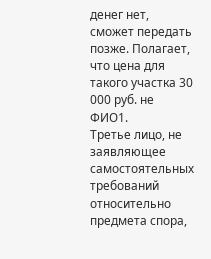денег нет, сможет передать позже. Полагает, что цена для такого участка 30 000 руб. не ФИО1.
Третье лицо, не заявляющее самостоятельных требований относительно предмета спора,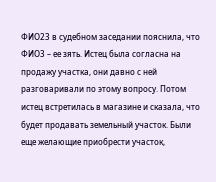ФИО23 в судебном заседании пояснила, что ФИО3 – ее зять. Истец была согласна на продажу участка, они давно с ней разговаривали по этому вопросу. Потом истец встретилась в магазине и сказала, что будет продавать земельный участок. Были еще желающие приобрести участок,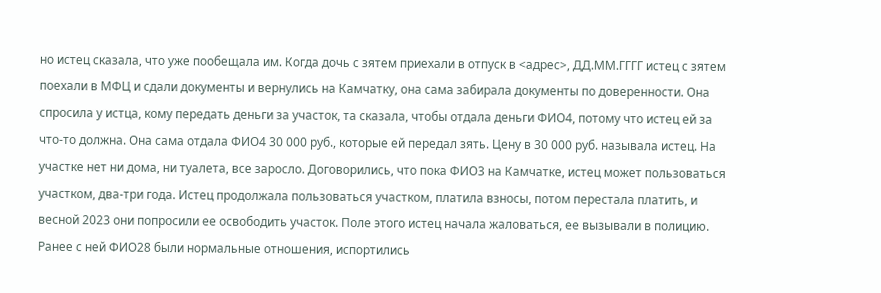но истец сказала, что уже пообещала им. Когда дочь с зятем приехали в отпуск в <адрес>, ДД.ММ.ГГГГ истец с зятем поехали в МФЦ и сдали документы и вернулись на Камчатку, она сама забирала документы по доверенности. Она спросила у истца, кому передать деньги за участок, та сказала, чтобы отдала деньги ФИО4, потому что истец ей за что-то должна. Она сама отдала ФИО4 30 000 руб., которые ей передал зять. Цену в 30 000 руб. называла истец. На участке нет ни дома, ни туалета, все заросло. Договорились, что пока ФИО3 на Камчатке, истец может пользоваться участком, два-три года. Истец продолжала пользоваться участком, платила взносы, потом перестала платить, и весной 2023 они попросили ее освободить участок. Поле этого истец начала жаловаться, ее вызывали в полицию. Ранее с ней ФИО28 были нормальные отношения, испортились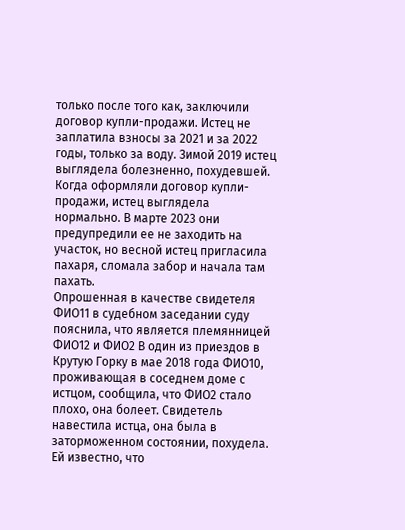только после того как, заключили договор купли-продажи. Истец не заплатила взносы за 2021 и за 2022 годы, только за воду. Зимой 2019 истец выглядела болезненно, похудевшей. Когда оформляли договор купли-продажи, истец выглядела нормально. В марте 2023 они предупредили ее не заходить на участок, но весной истец пригласила пахаря, сломала забор и начала там пахать.
Опрошенная в качестве свидетеля ФИО11 в судебном заседании суду пояснила, что является племянницей ФИО12 и ФИО2 В один из приездов в Крутую Горку в мае 2018 года ФИО10, проживающая в соседнем доме с истцом, сообщила, что ФИО2 стало плохо, она болеет. Свидетель навестила истца, она была в заторможенном состоянии, похудела. Ей известно, что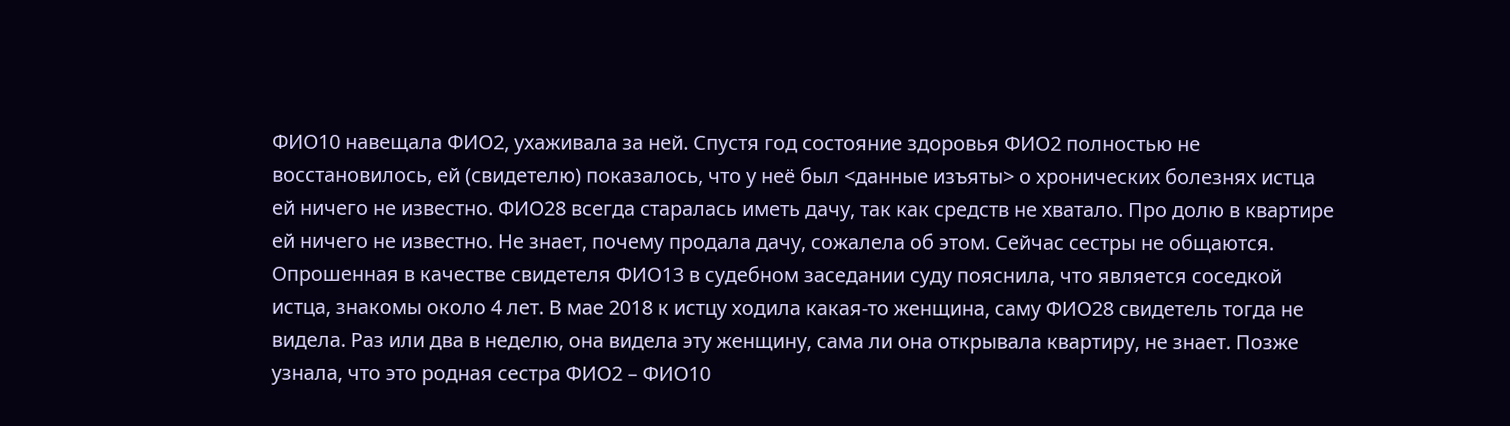ФИО10 навещала ФИО2, ухаживала за ней. Спустя год состояние здоровья ФИО2 полностью не восстановилось, ей (свидетелю) показалось, что у неё был <данные изъяты> о хронических болезнях истца ей ничего не известно. ФИО28 всегда старалась иметь дачу, так как средств не хватало. Про долю в квартире ей ничего не известно. Не знает, почему продала дачу, сожалела об этом. Сейчас сестры не общаются.
Опрошенная в качестве свидетеля ФИО13 в судебном заседании суду пояснила, что является соседкой истца, знакомы около 4 лет. В мае 2018 к истцу ходила какая-то женщина, саму ФИО28 свидетель тогда не видела. Раз или два в неделю, она видела эту женщину, сама ли она открывала квартиру, не знает. Позже узнала, что это родная сестра ФИО2 – ФИО10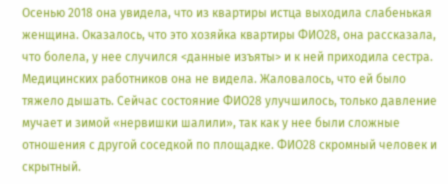Осенью 2018 она увидела, что из квартиры истца выходила слабенькая женщина. Оказалось, что это хозяйка квартиры ФИО28, она рассказала, что болела, у нее случился <данные изъяты> и к ней приходила сестра. Медицинских работников она не видела. Жаловалось, что ей было тяжело дышать. Сейчас состояние ФИО28 улучшилось, только давление мучает и зимой «нервишки шалили», так как у нее были сложные отношения с другой соседкой по площадке. ФИО28 скромный человек и скрытный.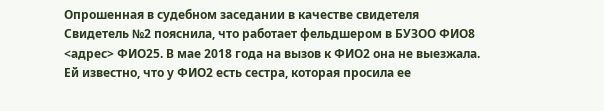Опрошенная в судебном заседании в качестве свидетеля Свидетель №2 пояснила, что работает фельдшером в БУЗОО ФИО8 <адрес> ФИО25. В мае 2018 года на вызов к ФИО2 она не выезжала. Ей известно, что у ФИО2 есть сестра, которая просила ее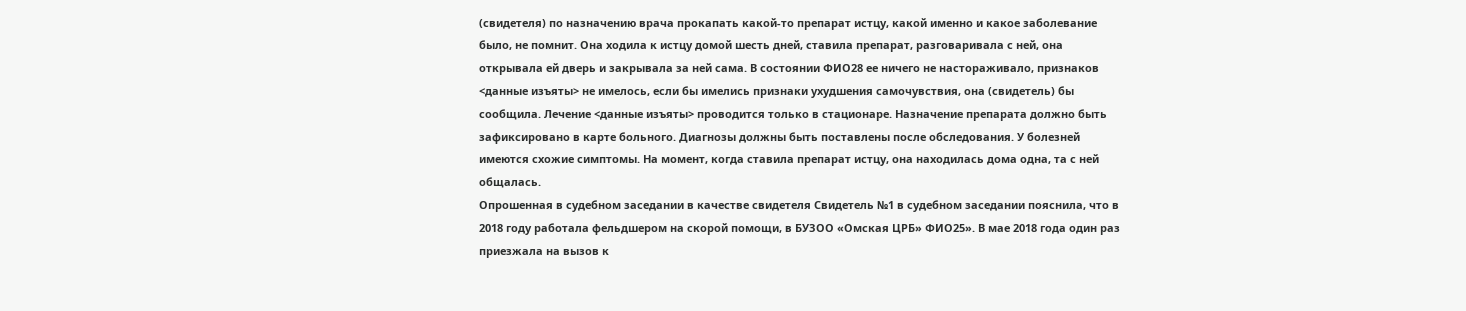(свидетеля) по назначению врача прокапать какой-то препарат истцу, какой именно и какое заболевание было, не помнит. Она ходила к истцу домой шесть дней, ставила препарат, разговаривала с ней, она открывала ей дверь и закрывала за ней сама. В состоянии ФИО28 ее ничего не настораживало, признаков <данные изъяты> не имелось, если бы имелись признаки ухудшения самочувствия, она (свидетель) бы сообщила. Лечение <данные изъяты> проводится только в стационаре. Назначение препарата должно быть зафиксировано в карте больного. Диагнозы должны быть поставлены после обследования. У болезней имеются схожие симптомы. На момент, когда ставила препарат истцу, она находилась дома одна, та с ней общалась.
Опрошенная в судебном заседании в качестве свидетеля Свидетель №1 в судебном заседании пояснила, что в 2018 году работала фельдшером на скорой помощи, в БУЗОО «Омская ЦРБ» ФИО25». В мае 2018 года один раз приезжала на вызов к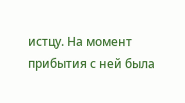истцу. На момент прибытия с ней была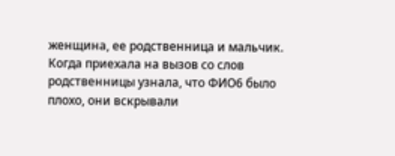женщина, ее родственница и мальчик. Когда приехала на вызов со слов родственницы узнала, что ФИО6 было плохо, они вскрывали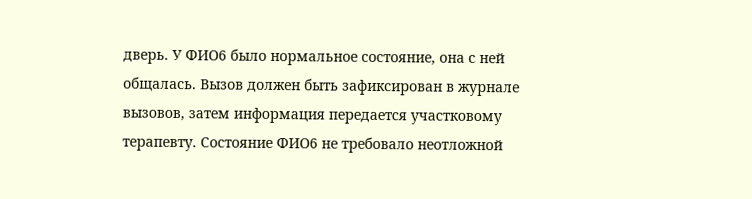дверь. У ФИО6 было нормальное состояние, она с ней общалась. Вызов должен быть зафиксирован в журнале вызовов, затем информация передается участковому терапевту. Состояние ФИО6 не требовало неотложной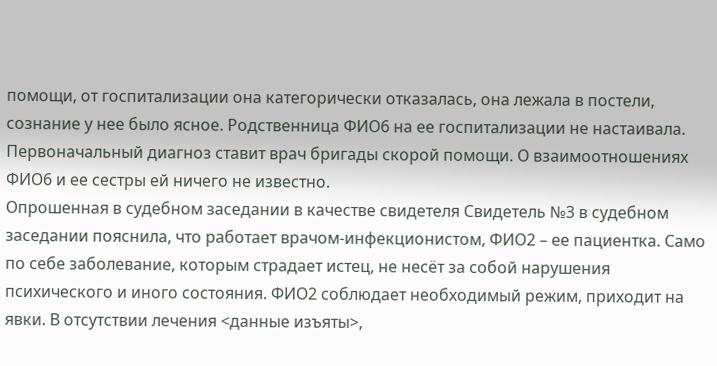помощи, от госпитализации она категорически отказалась, она лежала в постели, сознание у нее было ясное. Родственница ФИО6 на ее госпитализации не настаивала. Первоначальный диагноз ставит врач бригады скорой помощи. О взаимоотношениях ФИО6 и ее сестры ей ничего не известно.
Опрошенная в судебном заседании в качестве свидетеля Свидетель №3 в судебном заседании пояснила, что работает врачом-инфекционистом, ФИО2 – ее пациентка. Само по себе заболевание, которым страдает истец, не несёт за собой нарушения психического и иного состояния. ФИО2 соблюдает необходимый режим, приходит на явки. В отсутствии лечения <данные изъяты>,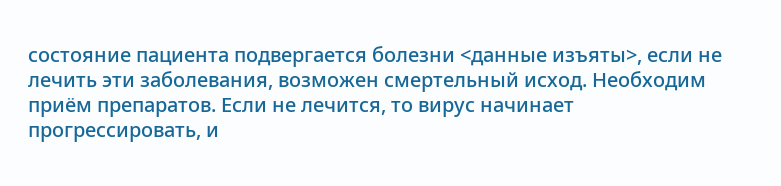состояние пациента подвергается болезни <данные изъяты>, если не лечить эти заболевания, возможен смертельный исход. Необходим приём препаратов. Если не лечится, то вирус начинает прогрессировать, и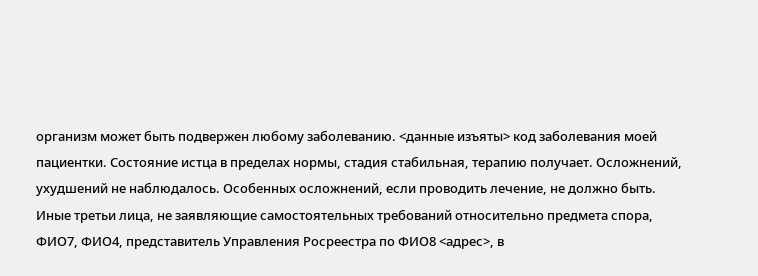организм может быть подвержен любому заболеванию. <данные изъяты> код заболевания моей пациентки. Состояние истца в пределах нормы, стадия стабильная, терапию получает. Осложнений, ухудшений не наблюдалось. Особенных осложнений, если проводить лечение, не должно быть.
Иные третьи лица, не заявляющие самостоятельных требований относительно предмета спора, ФИО7, ФИО4, представитель Управления Росреестра по ФИО8 <адрес>, в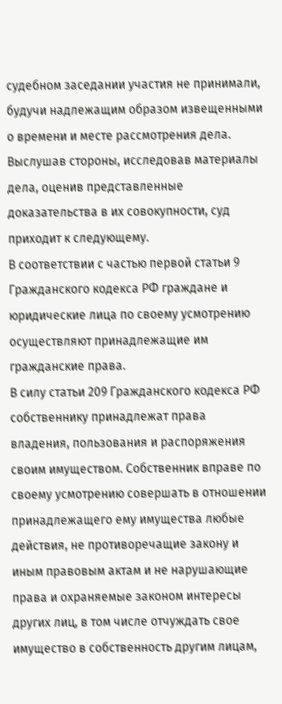судебном заседании участия не принимали, будучи надлежащим образом извещенными о времени и месте рассмотрения дела.
Выслушав стороны, исследовав материалы дела, оценив представленные доказательства в их совокупности, суд приходит к следующему.
В соответствии с частью первой статьи 9 Гражданского кодекса РФ граждане и юридические лица по своему усмотрению осуществляют принадлежащие им гражданские права.
В силу статьи 209 Гражданского кодекса РФ собственнику принадлежат права владения, пользования и распоряжения своим имуществом. Собственник вправе по своему усмотрению совершать в отношении принадлежащего ему имущества любые действия, не противоречащие закону и иным правовым актам и не нарушающие права и охраняемые законом интересы других лиц, в том числе отчуждать свое имущество в собственность другим лицам,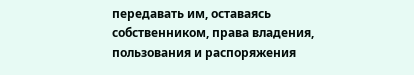передавать им, оставаясь собственником, права владения, пользования и распоряжения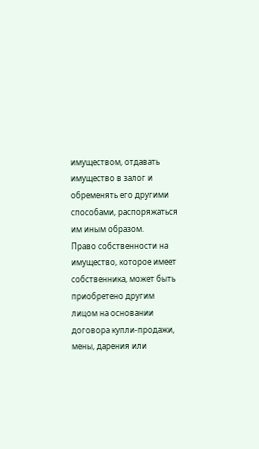имуществом, отдавать имущество в залог и обременять его другими способами, распоряжаться им иным образом.
Право собственности на имущество, которое имеет собственника, может быть приобретено другим лицом на основании договора купли-продажи, мены, дарения или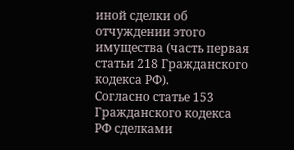иной сделки об отчуждении этого имущества (часть первая статьи 218 Гражданского кодекса РФ).
Согласно статье 153 Гражданского кодекса РФ сделками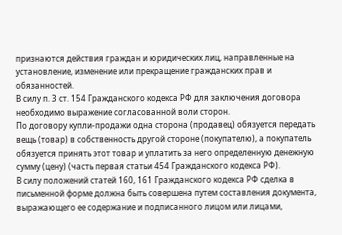признаются действия граждан и юридических лиц, направленные на установление, изменение или прекращение гражданских прав и обязанностей.
В силу п. 3 ст. 154 Гражданского кодекса РФ для заключения договора необходимо выражение согласованной воли сторон.
По договору купли-продажи одна сторона (продавец) обязуется передать вещь (товар) в собственность другой стороне (покупателю), а покупатель обязуется принять этот товар и уплатить за него определенную денежную сумму (цену) (часть первая статьи 454 Гражданского кодекса РФ).
В силу положений статей 160, 161 Гражданского кодекса РФ сделка в письменной форме должна быть совершена путем составления документа, выражающего ее содержание и подписанного лицом или лицами,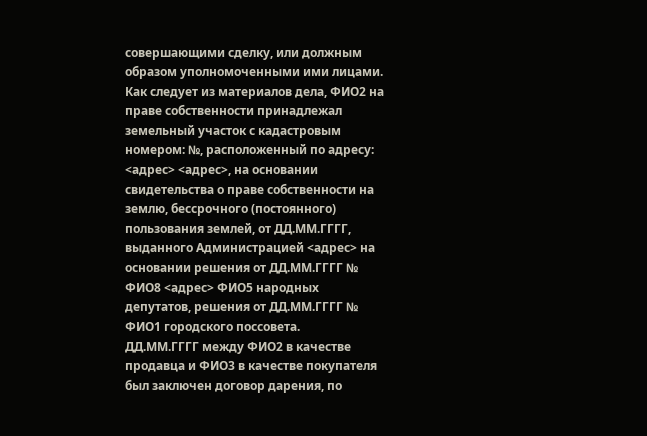совершающими сделку, или должным образом уполномоченными ими лицами.
Как следует из материалов дела, ФИО2 на праве собственности принадлежал земельный участок с кадастровым номером: №, расположенный по адресу: <адрес> <адрес>, на основании свидетельства о праве собственности на землю, бессрочного (постоянного) пользования землей, от ДД.ММ.ГГГГ, выданного Администрацией <адрес> на основании решения от ДД.ММ.ГГГГ № ФИО8 <адрес> ФИО5 народных депутатов, решения от ДД.ММ.ГГГГ № ФИО1 городского поссовета.
ДД.ММ.ГГГГ между ФИО2 в качестве продавца и ФИО3 в качестве покупателя был заключен договор дарения, по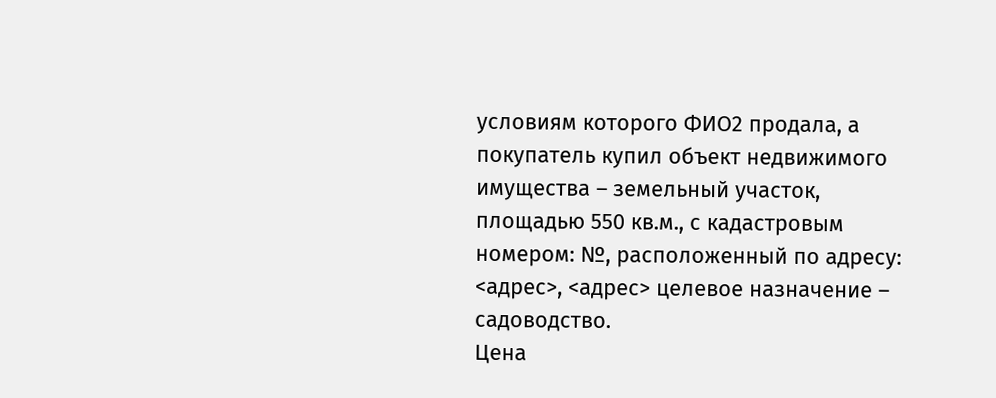условиям которого ФИО2 продала, а покупатель купил объект недвижимого имущества – земельный участок, площадью 550 кв.м., с кадастровым номером: №, расположенный по адресу: <адрес>, <адрес> целевое назначение – садоводство.
Цена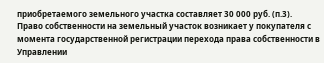приобретаемого земельного участка составляет 30 000 руб. (п.3).
Право собственности на земельный участок возникает у покупателя с момента государственной регистрации перехода права собственности в Управлении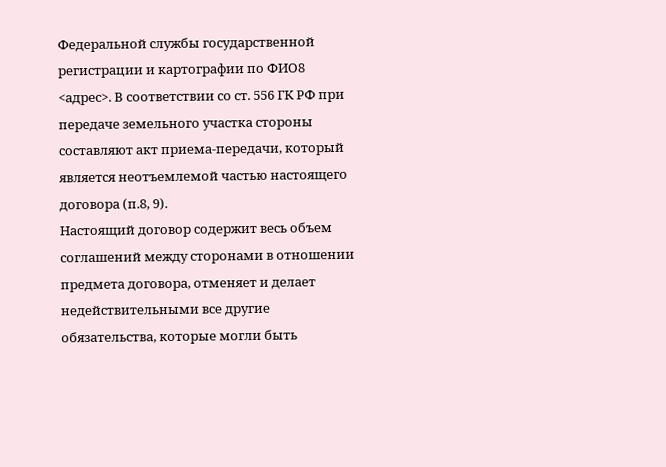Федеральной службы государственной регистрации и картографии по ФИО8 <адрес>. В соответствии со ст. 556 ГК РФ при передаче земельного участка стороны составляют акт приема-передачи, который является неотъемлемой частью настоящего договора (п.8, 9).
Настоящий договор содержит весь объем соглашений между сторонами в отношении предмета договора, отменяет и делает недействительными все другие обязательства, которые могли быть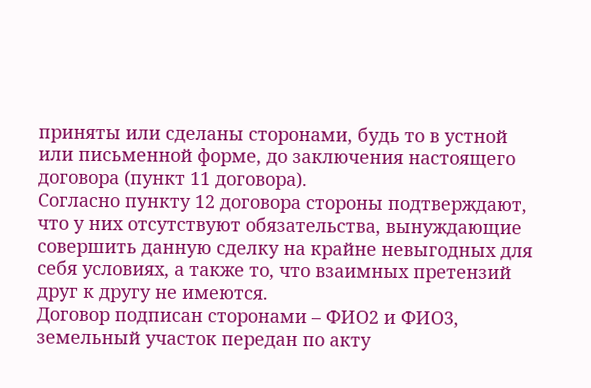приняты или сделаны сторонами, будь то в устной или письменной форме, до заключения настоящего договора (пункт 11 договора).
Согласно пункту 12 договора стороны подтверждают, что у них отсутствуют обязательства, вынуждающие совершить данную сделку на крайне невыгодных для себя условиях, а также то, что взаимных претензий друг к другу не имеются.
Договор подписан сторонами – ФИО2 и ФИО3, земельный участок передан по акту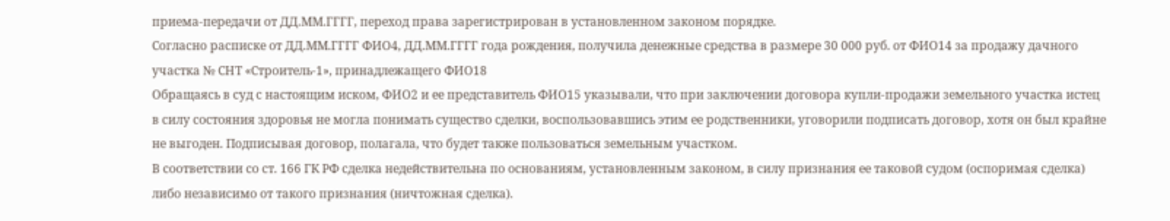приема-передачи от ДД.ММ.ГГГГ, переход права зарегистрирован в установленном законом порядке.
Согласно расписке от ДД.ММ.ГГГГ ФИО4, ДД.ММ.ГГГГ года рождения, получила денежные средства в размере 30 000 руб. от ФИО14 за продажу дачного участка № СНТ «Строитель-1», принадлежащего ФИО18
Обращаясь в суд с настоящим иском, ФИО2 и ее представитель ФИО15 указывали, что при заключении договора купли-продажи земельного участка истец в силу состояния здоровья не могла понимать существо сделки, воспользовавшись этим ее родственники, уговорили подписать договор, хотя он был крайне не выгоден. Подписывая договор, полагала, что будет также пользоваться земельным участком.
В соответствии со ст. 166 ГК РФ сделка недействительна по основаниям, установленным законом, в силу признания ее таковой судом (оспоримая сделка) либо независимо от такого признания (ничтожная сделка).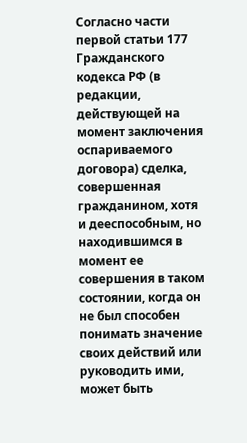Согласно части первой статьи 177 Гражданского кодекса РФ (в редакции, действующей на момент заключения оспариваемого договора) сделка, совершенная гражданином, хотя и дееспособным, но находившимся в момент ее совершения в таком состоянии, когда он не был способен понимать значение своих действий или руководить ими, может быть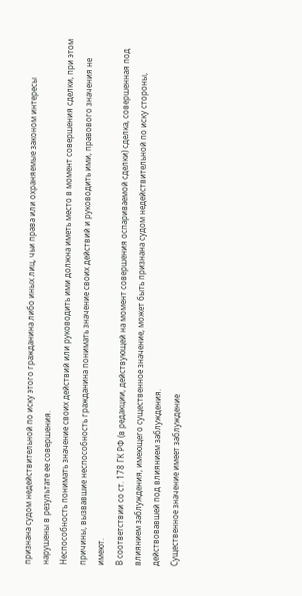признана судом недействительной по иску этого гражданина либо иных лиц, чьи права или охраняемые законом интересы нарушены в результате ее совершения.
Неспособность понимать значение своих действий или руководить ими должна иметь место в момент совершения сделки, при этом причины, вызвавшие неспособность гражданина понимать значение своих действий и руководить ими, правового значения не имеют.
В соответствии со ст. 178 ГК РФ (в редакции, действующей на момент совершения оспариваемой сделки) сделка, совершенная под влиянием заблуждения, имеющего существенное значение, может быть признана судом недействительной по иску стороны, действовавшей под влиянием заблуждения.
Существенное значение имеет заблуждение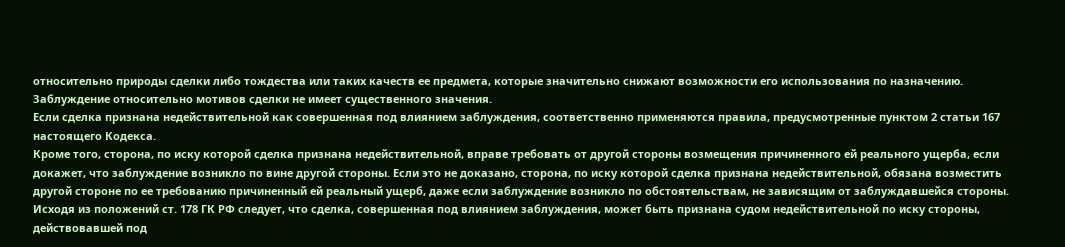относительно природы сделки либо тождества или таких качеств ее предмета, которые значительно снижают возможности его использования по назначению. Заблуждение относительно мотивов сделки не имеет существенного значения.
Если сделка признана недействительной как совершенная под влиянием заблуждения, соответственно применяются правила, предусмотренные пунктом 2 статьи 167 настоящего Кодекса.
Кроме того, сторона, по иску которой сделка признана недействительной, вправе требовать от другой стороны возмещения причиненного ей реального ущерба, если докажет, что заблуждение возникло по вине другой стороны. Если это не доказано, сторона, по иску которой сделка признана недействительной, обязана возместить другой стороне по ее требованию причиненный ей реальный ущерб, даже если заблуждение возникло по обстоятельствам, не зависящим от заблуждавшейся стороны.
Исходя из положений ст. 178 ГК РФ следует, что сделка, совершенная под влиянием заблуждения, может быть признана судом недействительной по иску стороны, действовавшей под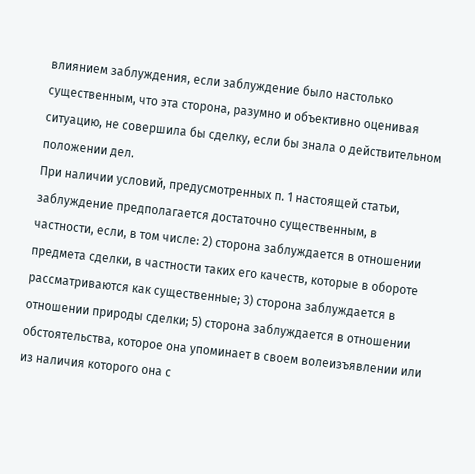влиянием заблуждения, если заблуждение было настолько существенным, что эта сторона, разумно и объективно оценивая ситуацию, не совершила бы сделку, если бы знала о действительном положении дел.
При наличии условий, предусмотренных п. 1 настоящей статьи, заблуждение предполагается достаточно существенным, в частности, если, в том числе: 2) сторона заблуждается в отношении предмета сделки, в частности таких его качеств, которые в обороте рассматриваются как существенные; 3) сторона заблуждается в отношении природы сделки; 5) сторона заблуждается в отношении обстоятельства, которое она упоминает в своем волеизъявлении или из наличия которого она с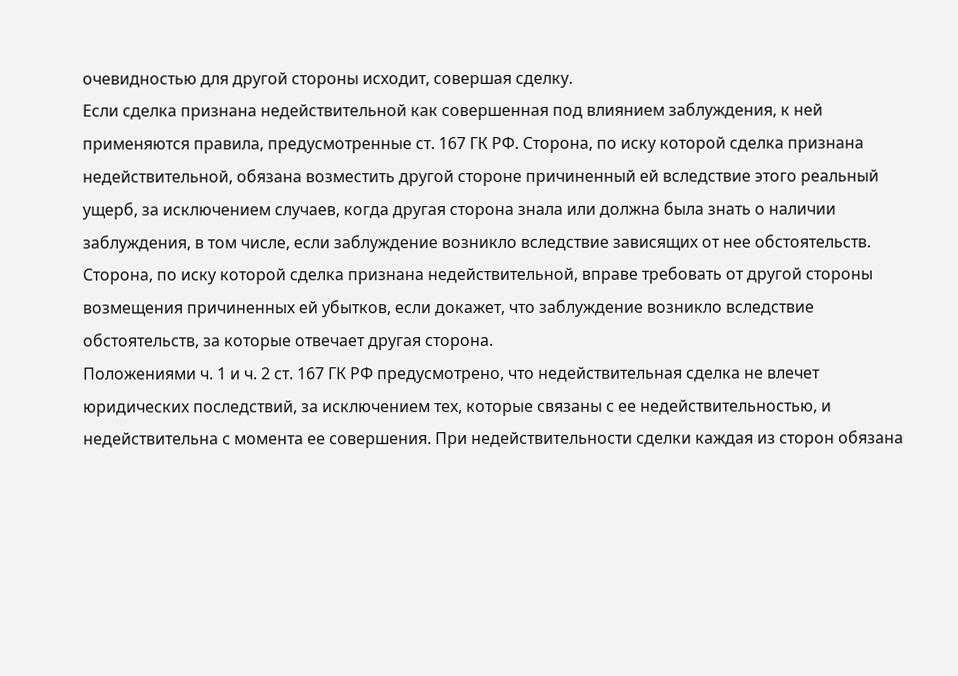очевидностью для другой стороны исходит, совершая сделку.
Если сделка признана недействительной как совершенная под влиянием заблуждения, к ней применяются правила, предусмотренные ст. 167 ГК РФ. Сторона, по иску которой сделка признана недействительной, обязана возместить другой стороне причиненный ей вследствие этого реальный ущерб, за исключением случаев, когда другая сторона знала или должна была знать о наличии заблуждения, в том числе, если заблуждение возникло вследствие зависящих от нее обстоятельств. Сторона, по иску которой сделка признана недействительной, вправе требовать от другой стороны возмещения причиненных ей убытков, если докажет, что заблуждение возникло вследствие обстоятельств, за которые отвечает другая сторона.
Положениями ч. 1 и ч. 2 ст. 167 ГК РФ предусмотрено, что недействительная сделка не влечет юридических последствий, за исключением тех, которые связаны с ее недействительностью, и недействительна с момента ее совершения. При недействительности сделки каждая из сторон обязана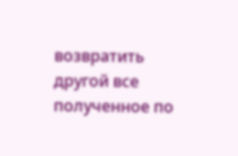возвратить другой все полученное по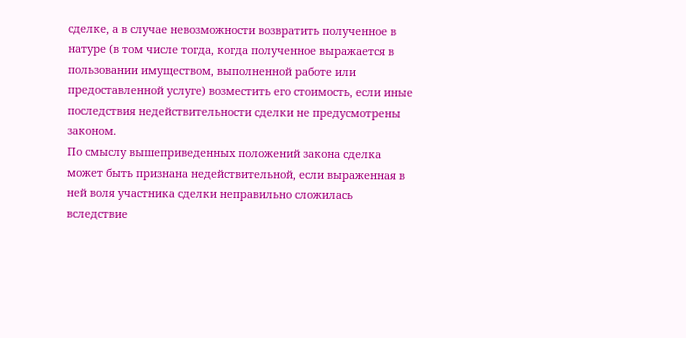сделке, а в случае невозможности возвратить полученное в натуре (в том числе тогда, когда полученное выражается в пользовании имуществом, выполненной работе или предоставленной услуге) возместить его стоимость, если иные последствия недействительности сделки не предусмотрены законом.
По смыслу вышеприведенных положений закона сделка может быть признана недействительной, если выраженная в ней воля участника сделки неправильно сложилась вследствие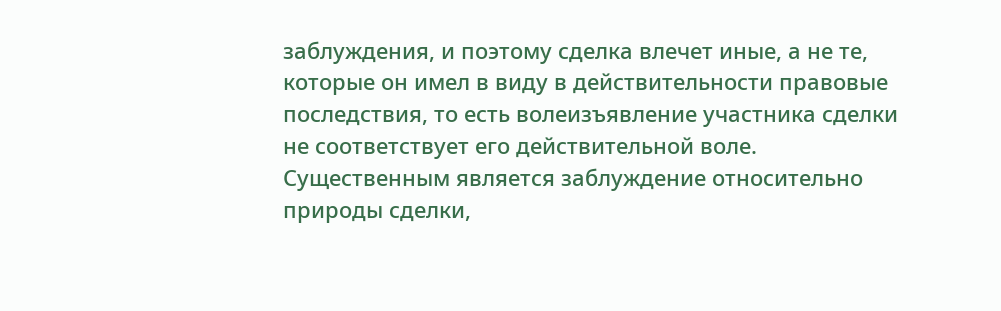заблуждения, и поэтому сделка влечет иные, а не те, которые он имел в виду в действительности правовые последствия, то есть волеизъявление участника сделки не соответствует его действительной воле. Существенным является заблуждение относительно природы сделки,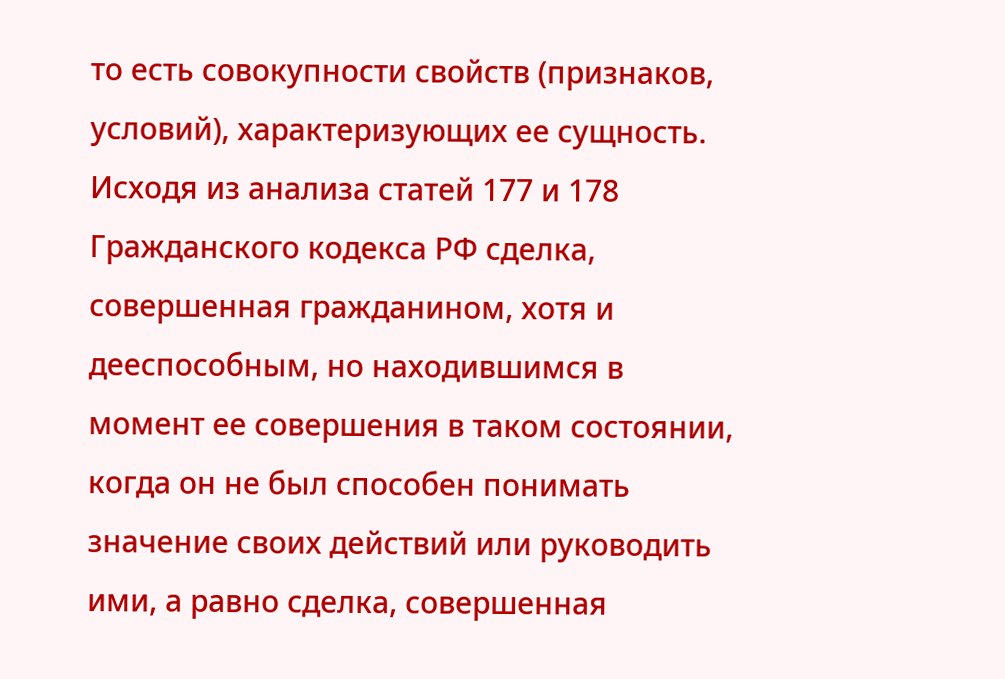то есть совокупности свойств (признаков, условий), характеризующих ее сущность.
Исходя из анализа статей 177 и 178 Гражданского кодекса РФ сделка, совершенная гражданином, хотя и дееспособным, но находившимся в момент ее совершения в таком состоянии, когда он не был способен понимать значение своих действий или руководить ими, а равно сделка, совершенная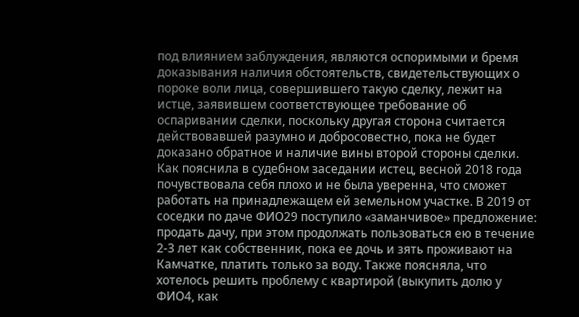под влиянием заблуждения, являются оспоримыми и бремя доказывания наличия обстоятельств, свидетельствующих о пороке воли лица, совершившего такую сделку, лежит на истце, заявившем соответствующее требование об оспаривании сделки, поскольку другая сторона считается действовавшей разумно и добросовестно, пока не будет доказано обратное и наличие вины второй стороны сделки.
Как пояснила в судебном заседании истец, весной 2018 года почувствовала себя плохо и не была уверенна, что сможет работать на принадлежащем ей земельном участке. В 2019 от соседки по даче ФИО29 поступило «заманчивое» предложение: продать дачу, при этом продолжать пользоваться ею в течение 2-3 лет как собственник, пока ее дочь и зять проживают на Камчатке, платить только за воду. Также поясняла, что хотелось решить проблему с квартирой (выкупить долю у ФИО4, как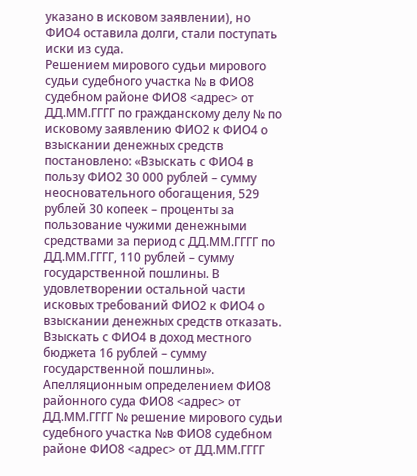указано в исковом заявлении), но ФИО4 оставила долги, стали поступать иски из суда.
Решением мирового судьи мирового судьи судебного участка № в ФИО8 судебном районе ФИО8 <адрес> от ДД.ММ.ГГГГ по гражданскому делу № по исковому заявлению ФИО2 к ФИО4 о взыскании денежных средств постановлено: «Взыскать с ФИО4 в пользу ФИО2 30 000 рублей – сумму неосновательного обогащения, 529 рублей 30 копеек – проценты за пользование чужими денежными средствами за период с ДД.ММ.ГГГГ по ДД.ММ.ГГГГ, 110 рублей – сумму государственной пошлины. В удовлетворении остальной части исковых требований ФИО2 к ФИО4 о взыскании денежных средств отказать. Взыскать с ФИО4 в доход местного бюджета 16 рублей – сумму государственной пошлины».
Апелляционным определением ФИО8 районного суда ФИО8 <адрес> от ДД.ММ.ГГГГ № решение мирового судьи судебного участка №в ФИО8 судебном районе ФИО8 <адрес> от ДД.ММ.ГГГГ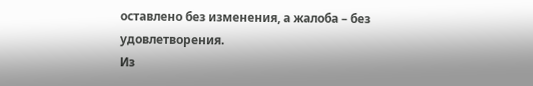оставлено без изменения, а жалоба – без удовлетворения.
Из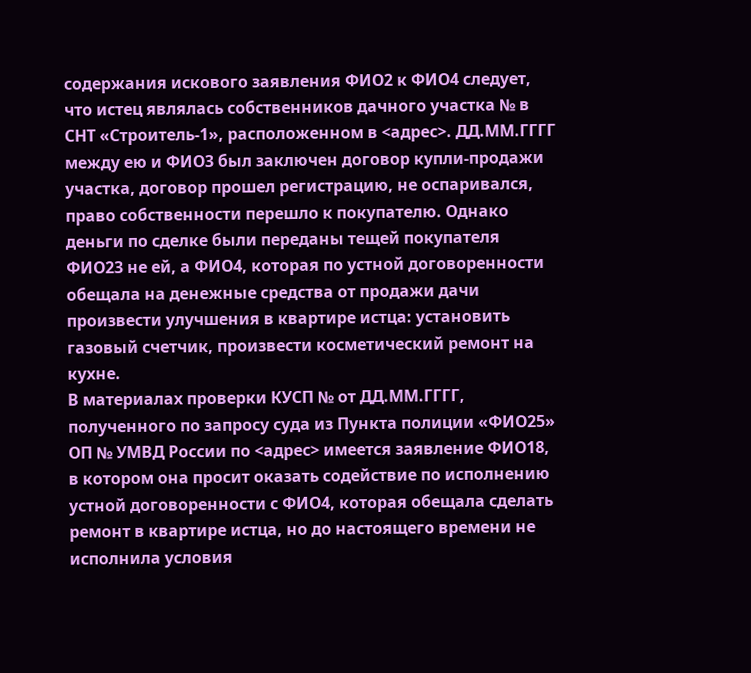содержания искового заявления ФИО2 к ФИО4 следует, что истец являлась собственников дачного участка № в СНТ «Строитель-1», расположенном в <адрес>. ДД.ММ.ГГГГ между ею и ФИО3 был заключен договор купли-продажи участка, договор прошел регистрацию, не оспаривался, право собственности перешло к покупателю. Однако деньги по сделке были переданы тещей покупателя ФИО23 не ей, а ФИО4, которая по устной договоренности обещала на денежные средства от продажи дачи произвести улучшения в квартире истца: установить газовый счетчик, произвести косметический ремонт на кухне.
В материалах проверки КУСП № от ДД.ММ.ГГГГ, полученного по запросу суда из Пункта полиции «ФИО25» ОП № УМВД России по <адрес> имеется заявление ФИО18, в котором она просит оказать содействие по исполнению устной договоренности с ФИО4, которая обещала сделать ремонт в квартире истца, но до настоящего времени не исполнила условия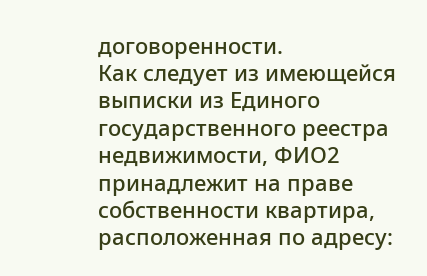договоренности.
Как следует из имеющейся выписки из Единого государственного реестра недвижимости, ФИО2 принадлежит на праве собственности квартира, расположенная по адресу: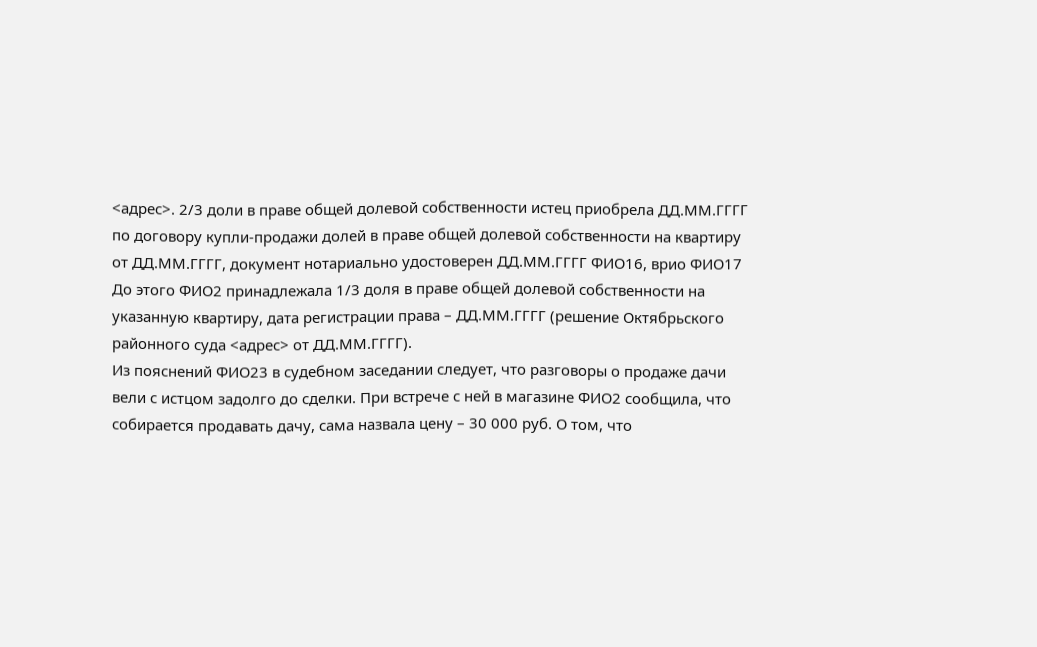<адрес>. 2/3 доли в праве общей долевой собственности истец приобрела ДД.ММ.ГГГГ по договору купли-продажи долей в праве общей долевой собственности на квартиру от ДД.ММ.ГГГГ, документ нотариально удостоверен ДД.ММ.ГГГГ ФИО16, врио ФИО17 До этого ФИО2 принадлежала 1/3 доля в праве общей долевой собственности на указанную квартиру, дата регистрации права – ДД.ММ.ГГГГ (решение Октябрьского районного суда <адрес> от ДД.ММ.ГГГГ).
Из пояснений ФИО23 в судебном заседании следует, что разговоры о продаже дачи вели с истцом задолго до сделки. При встрече с ней в магазине ФИО2 сообщила, что собирается продавать дачу, сама назвала цену – 30 000 руб. О том, что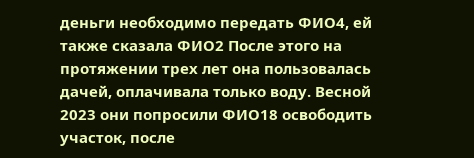деньги необходимо передать ФИО4, ей также сказала ФИО2 После этого на протяжении трех лет она пользовалась дачей, оплачивала только воду. Весной 2023 они попросили ФИО18 освободить участок, после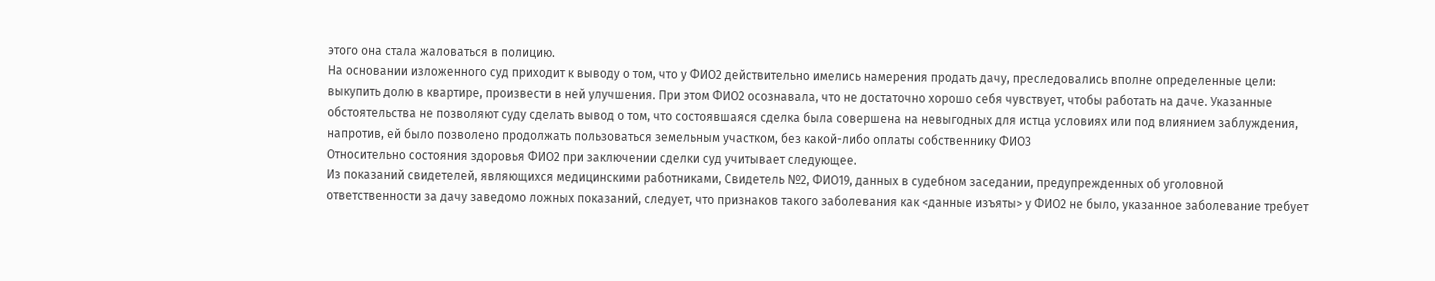этого она стала жаловаться в полицию.
На основании изложенного суд приходит к выводу о том, что у ФИО2 действительно имелись намерения продать дачу, преследовались вполне определенные цели: выкупить долю в квартире, произвести в ней улучшения. При этом ФИО2 осознавала, что не достаточно хорошо себя чувствует, чтобы работать на даче. Указанные обстоятельства не позволяют суду сделать вывод о том, что состоявшаяся сделка была совершена на невыгодных для истца условиях или под влиянием заблуждения, напротив, ей было позволено продолжать пользоваться земельным участком, без какой-либо оплаты собственнику ФИО3
Относительно состояния здоровья ФИО2 при заключении сделки суд учитывает следующее.
Из показаний свидетелей, являющихся медицинскими работниками, Свидетель №2, ФИО19, данных в судебном заседании, предупрежденных об уголовной ответственности за дачу заведомо ложных показаний, следует, что признаков такого заболевания как <данные изъяты> у ФИО2 не было, указанное заболевание требует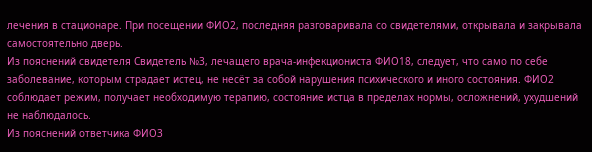лечения в стационаре. При посещении ФИО2, последняя разговаривала со свидетелями, открывала и закрывала самостоятельно дверь.
Из пояснений свидетеля Свидетель №3, лечащего врача-инфекциониста ФИО18, следует, что само по себе заболевание, которым страдает истец, не несёт за собой нарушения психического и иного состояния. ФИО2 соблюдает режим, получает необходимую терапию, состояние истца в пределах нормы, осложнений, ухудшений не наблюдалось.
Из пояснений ответчика ФИО3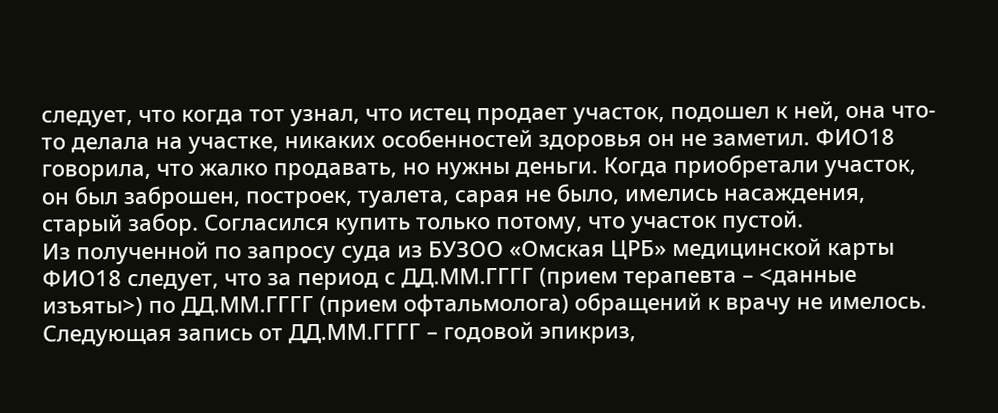следует, что когда тот узнал, что истец продает участок, подошел к ней, она что-то делала на участке, никаких особенностей здоровья он не заметил. ФИО18 говорила, что жалко продавать, но нужны деньги. Когда приобретали участок, он был заброшен, построек, туалета, сарая не было, имелись насаждения, старый забор. Согласился купить только потому, что участок пустой.
Из полученной по запросу суда из БУЗОО «Омская ЦРБ» медицинской карты ФИО18 следует, что за период с ДД.ММ.ГГГГ (прием терапевта – <данные изъяты>) по ДД.ММ.ГГГГ (прием офтальмолога) обращений к врачу не имелось. Следующая запись от ДД.ММ.ГГГГ – годовой эпикриз,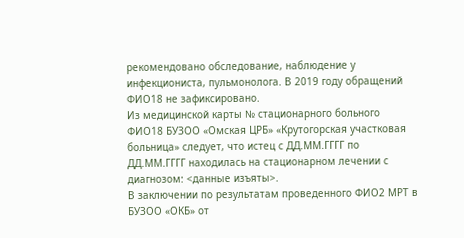рекомендовано обследование, наблюдение у инфекциониста, пульмонолога. В 2019 году обращений ФИО18 не зафиксировано.
Из медицинской карты № стационарного больного ФИО18 БУЗОО «Омская ЦРБ» «Крутогорская участковая больница» следует, что истец с ДД.ММ.ГГГГ по ДД.ММ.ГГГГ находилась на стационарном лечении с диагнозом: <данные изъяты>.
В заключении по результатам проведенного ФИО2 МРТ в БУЗОО «ОКБ» от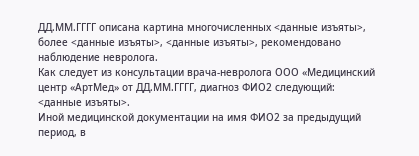ДД.ММ.ГГГГ описана картина многочисленных <данные изъяты>, более <данные изъяты>, <данные изъяты>, рекомендовано наблюдение невролога.
Как следует из консультации врача-невролога ООО «Медицинский центр «АртМед» от ДД.ММ.ГГГГ, диагноз ФИО2 следующий: <данные изъяты>.
Иной медицинской документации на имя ФИО2 за предыдущий период, в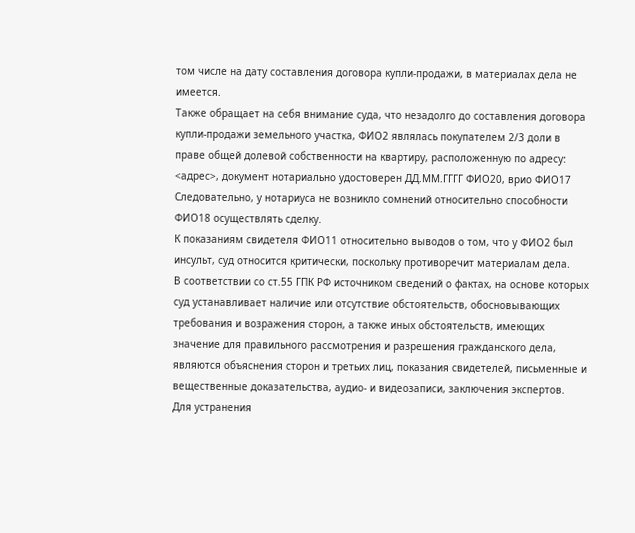том числе на дату составления договора купли-продажи, в материалах дела не имеется.
Также обращает на себя внимание суда, что незадолго до составления договора купли-продажи земельного участка, ФИО2 являлась покупателем 2/3 доли в праве общей долевой собственности на квартиру, расположенную по адресу: <адрес>, документ нотариально удостоверен ДД.ММ.ГГГГ ФИО20, врио ФИО17 Следовательно, у нотариуса не возникло сомнений относительно способности ФИО18 осуществлять сделку.
К показаниям свидетеля ФИО11 относительно выводов о том, что у ФИО2 был инсульт, суд относится критически, поскольку противоречит материалам дела.
В соответствии со ст.55 ГПК РФ источником сведений о фактах, на основе которых суд устанавливает наличие или отсутствие обстоятельств, обосновывающих требования и возражения сторон, а также иных обстоятельств, имеющих значение для правильного рассмотрения и разрешения гражданского дела, являются объяснения сторон и третьих лиц, показания свидетелей, письменные и вещественные доказательства, аудио- и видеозаписи, заключения экспертов.
Для устранения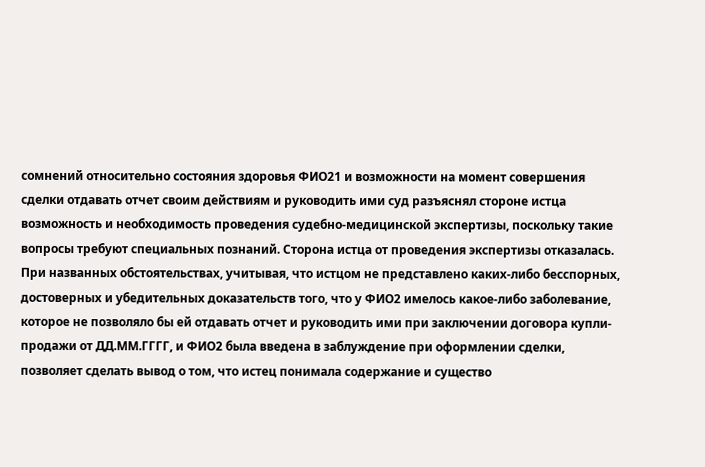сомнений относительно состояния здоровья ФИО21 и возможности на момент совершения сделки отдавать отчет своим действиям и руководить ими суд разъяснял стороне истца возможность и необходимость проведения судебно-медицинской экспертизы, поскольку такие вопросы требуют специальных познаний. Сторона истца от проведения экспертизы отказалась.
При названных обстоятельствах, учитывая, что истцом не представлено каких-либо бесспорных, достоверных и убедительных доказательств того, что у ФИО2 имелось какое-либо заболевание, которое не позволяло бы ей отдавать отчет и руководить ими при заключении договора купли-продажи от ДД.ММ.ГГГГ, и ФИО2 была введена в заблуждение при оформлении сделки, позволяет сделать вывод о том, что истец понимала содержание и существо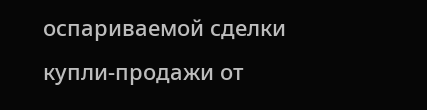оспариваемой сделки купли-продажи от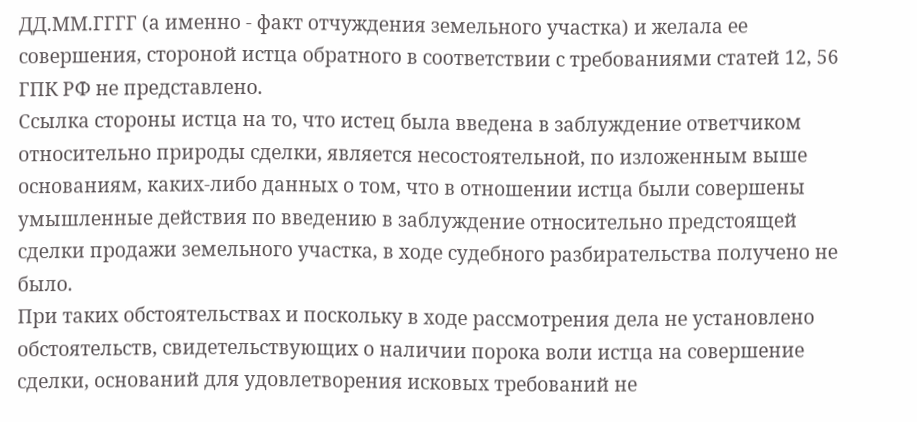ДД.ММ.ГГГГ (а именно - факт отчуждения земельного участка) и желала ее совершения, стороной истца обратного в соответствии с требованиями статей 12, 56 ГПК РФ не представлено.
Ссылка стороны истца на то, что истец была введена в заблуждение ответчиком относительно природы сделки, является несостоятельной, по изложенным выше основаниям, каких-либо данных о том, что в отношении истца были совершены умышленные действия по введению в заблуждение относительно предстоящей сделки продажи земельного участка, в ходе судебного разбирательства получено не было.
При таких обстоятельствах и поскольку в ходе рассмотрения дела не установлено обстоятельств, свидетельствующих о наличии порока воли истца на совершение сделки, оснований для удовлетворения исковых требований не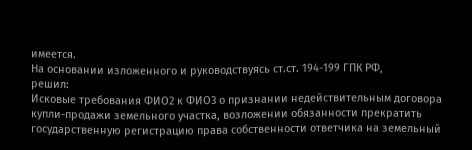имеется.
На основании изложенного и руководствуясь ст.ст. 194-199 ГПК РФ,
решил:
Исковые требования ФИО2 к ФИО3 о признании недействительным договора купли-продажи земельного участка, возложении обязанности прекратить государственную регистрацию права собственности ответчика на земельный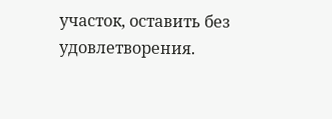участок, оставить без удовлетворения.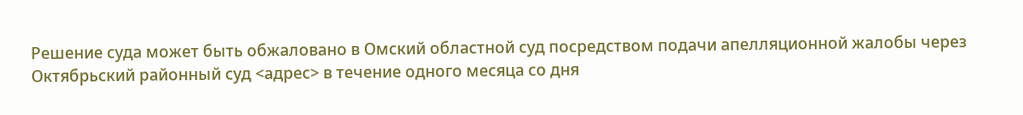Решение суда может быть обжаловано в Омский областной суд посредством подачи апелляционной жалобы через Октябрьский районный суд <адрес> в течение одного месяца со дня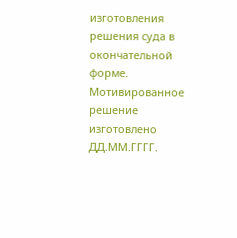изготовления решения суда в окончательной форме.
Мотивированное решение изготовлено ДД.ММ.ГГГГ.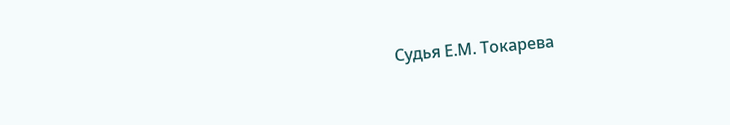Судья Е.М. Токарева